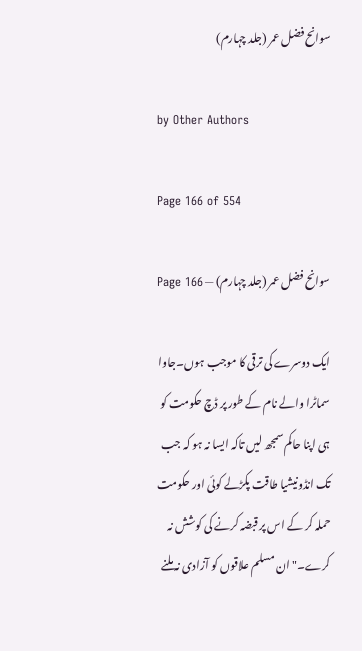سوانح فضل عمر (جلد چہارم)

by Other Authors

Page 166 of 554

سوانح فضل عمر (جلد چہارم) — Page 166

ایک دوسرے کی ترقی کا موجب ہوں۔جاوا سماٹرا والے نام کے طور پر ڈچ حکومت کو ہی اپنا حاکم سمجھ لیں تاکہ ایسا نہ ہو کہ جب تک انڈونیشیا طاقت پکڑلے کوئی اور حکومت حملہ کر کے اس پر قبضہ کرنے کی کوشش نہ کرے۔" ان مسلم علاقوں کو آزادی نہ ملنے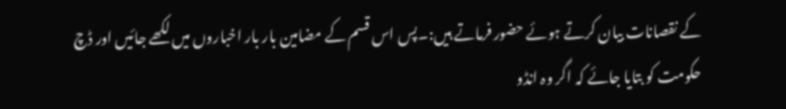کے نقصانات بیان کرتے ہوئے حضور فرماتے ہیں:۔پس اس قسم کے مضامین بار بار اخباروں میں لکھے جائیں اور ڈچ حکومت کو بتایا جائے کہ اگر وہ انڈو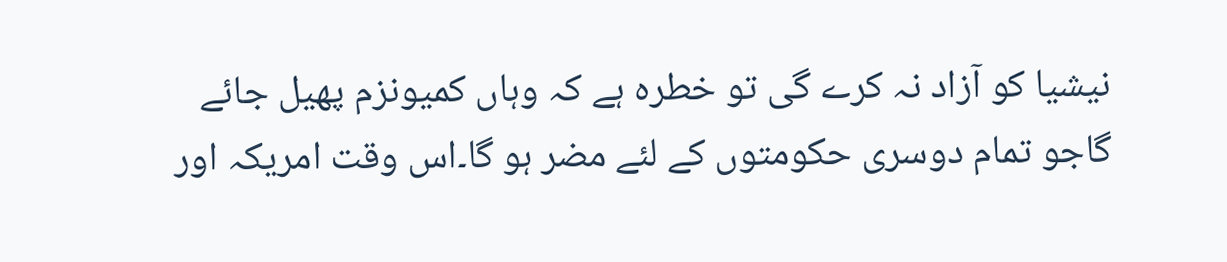نیشیا کو آزاد نہ کرے گی تو خطرہ ہے کہ وہاں کمیونزم پھیل جائے گاجو تمام دوسری حکومتوں کے لئے مضر ہو گا۔اس وقت امریکہ اور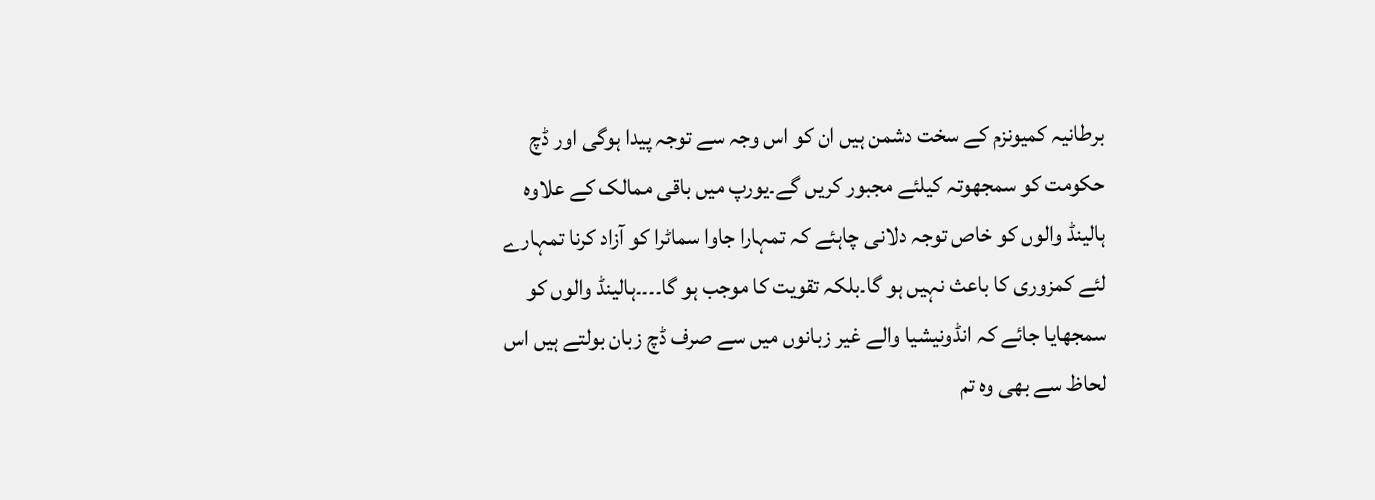برطانیہ کمیونزم کے سخت دشمن ہیں ان کو اس وجہ سے توجہ پیدا ہوگی اور ڈچ حکومت کو سمجھوتہ کیلئے مجبور کریں گے۔یورپ میں باقی ممالک کے علاوہ ہالینڈ والوں کو خاص توجہ دلانی چاہئے کہ تمہارا جاوا سماٹرا کو آزاد کرنا تمہارے لئے کمزوری کا باعث نہیں ہو گا۔بلکہ تقویت کا موجب ہو گا۔۔۔۔ہالینڈ والوں کو سمجھایا جائے کہ انڈونیشیا والے غیر زبانوں میں سے صرف ڈچ زبان بولتے ہیں اس لحاظ سے بھی وہ تم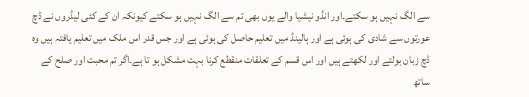سے الگ نہیں ہو سکتے۔اور انڈو نیشیا والے یوں بھی تم سے الگ نہیں ہو سکتے کیونکہ ان کے کئی لیڈروں نے ڈچ عورتوں سے شادی کی ہوئی ہے اور ہالینڈ میں تعلیم حاصل کی ہوئی ہے اور جس قدر اس ملک میں تعلیم یافتہ ہیں وہ ڈچ زبان بولتے اور لکھتے ہیں اور اس قسم کے تعلقات منقطع کرنا بہت مشکل ہو تا ہے۔اگر تم محبت اور صلح کے ساتھ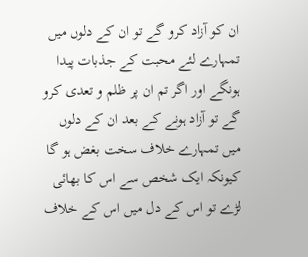ان کو آزاد کرو گے تو ان کے دلوں میں تمہارے لئے محبت کے جذبات پیدا ہونگے اور اگر تم ان پر ظلم و تعدی کرو گے تو آزاد ہونے کے بعد ان کے دلوں میں تمہارے خلاف سخت بغض ہو گا کیونکہ ایک شخص سے اس کا بھائی لڑے تو اس کے دل میں اس کے خلاف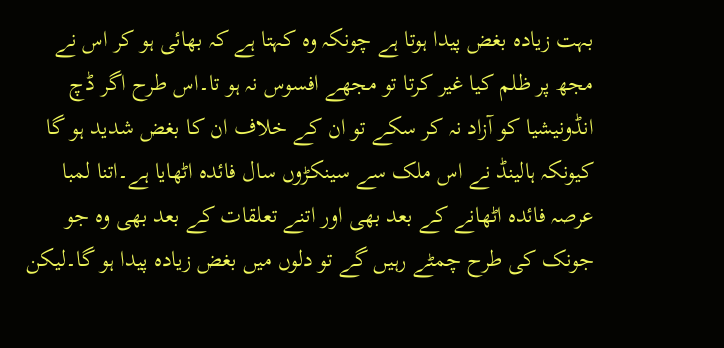بہت زیادہ بغض پیدا ہوتا ہے چونکہ وہ کہتا ہے کہ بھائی ہو کر اس نے مجھ پر ظلم کیا غیر کرتا تو مجھے افسوس نہ ہو تا۔اس طرح اگر ڈچ انڈونیشیا کو آزاد نہ کر سکے تو ان کے خلاف ان کا بغض شدید ہو گا کیونکہ ہالینڈ نے اس ملک سے سینکڑوں سال فائدہ اٹھایا ہے۔اتنا لمبا عرصہ فائدہ اٹھانے کے بعد بھی اور اتنے تعلقات کے بعد بھی وہ جو جونک کی طرح چمٹے رہیں گے تو دلوں میں بغض زیادہ پیدا ہو گا۔لیکن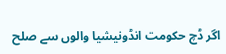اگر ڈچ حکومت انڈونیشیا والوں سے صلح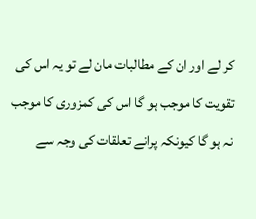کر لے اور ان کے مطالبات مان لے تو یہ اس کی تقویت کا موجب ہو گا اس کی کمزوری کا موجب نہ ہو گا کیونکہ پرانے تعلقات کی وجہ سے